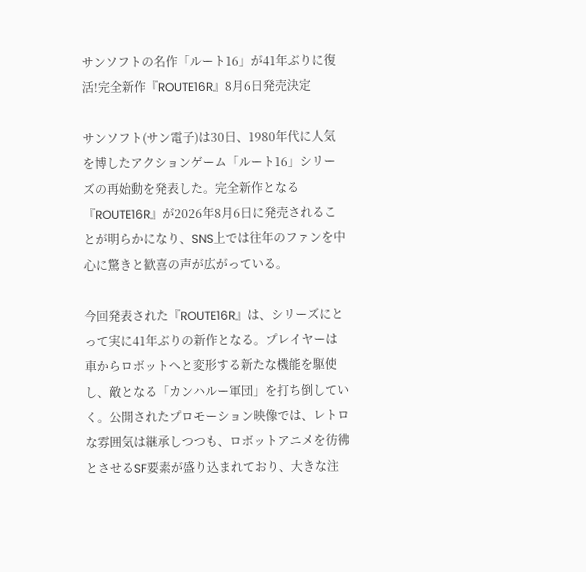サンソフトの名作「ルート16」が41年ぶりに復活!完全新作『ROUTE16R』8月6日発売決定

サンソフト(サン電子)は30日、1980年代に人気を博したアクションゲーム「ルート16」シリーズの再始動を発表した。完全新作となる『ROUTE16R』が2026年8月6日に発売されることが明らかになり、SNS上では往年のファンを中心に驚きと歓喜の声が広がっている。

今回発表された『ROUTE16R』は、シリーズにとって実に41年ぶりの新作となる。プレイヤーは車からロボットへと変形する新たな機能を駆使し、敵となる「カンハルー軍団」を打ち倒していく。公開されたプロモーション映像では、レトロな雰囲気は継承しつつも、ロボットアニメを彷彿とさせるSF要素が盛り込まれており、大きな注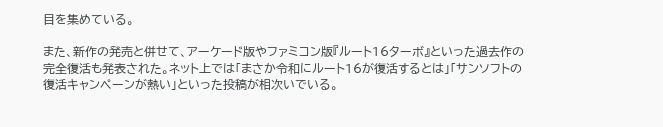目を集めている。

また、新作の発売と併せて、アーケード版やファミコン版『ルート16ターボ』といった過去作の完全復活も発表された。ネット上では「まさか令和にルート16が復活するとは」「サンソフトの復活キャンペーンが熱い」といった投稿が相次いでいる。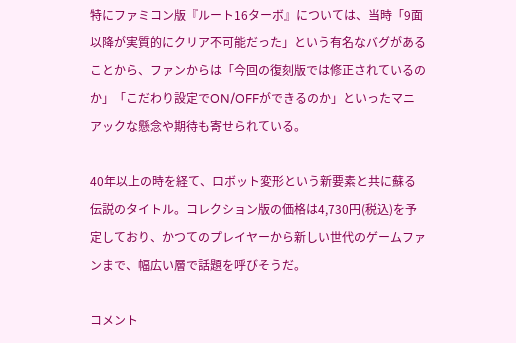特にファミコン版『ルート16ターボ』については、当時「9面以降が実質的にクリア不可能だった」という有名なバグがあることから、ファンからは「今回の復刻版では修正されているのか」「こだわり設定でON/OFFができるのか」といったマニアックな懸念や期待も寄せられている。

40年以上の時を経て、ロボット変形という新要素と共に蘇る伝説のタイトル。コレクション版の価格は4,730円(税込)を予定しており、かつてのプレイヤーから新しい世代のゲームファンまで、幅広い層で話題を呼びそうだ。

コメント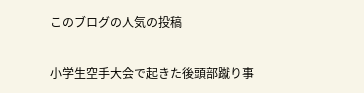このブログの人気の投稿

小学生空手大会で起きた後頭部蹴り事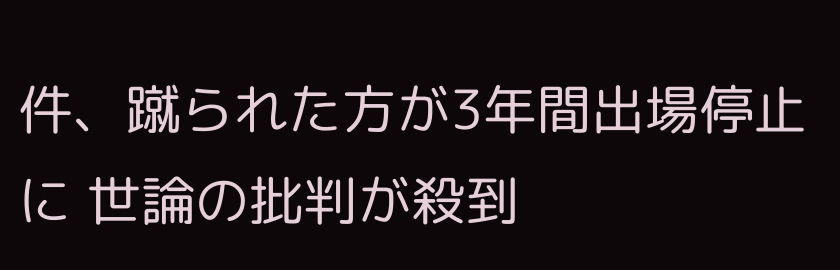件、蹴られた方が3年間出場停止に 世論の批判が殺到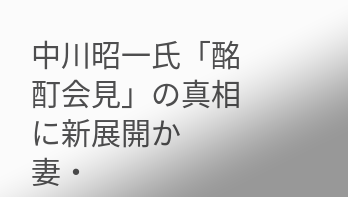中川昭一氏「酩酊会見」の真相に新展開か 妻・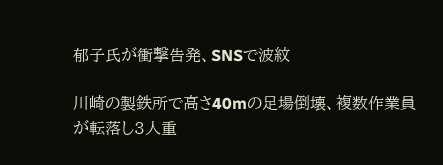郁子氏が衝撃告発、SNSで波紋

川崎の製鉄所で高さ40mの足場倒壊、複数作業員が転落し3人重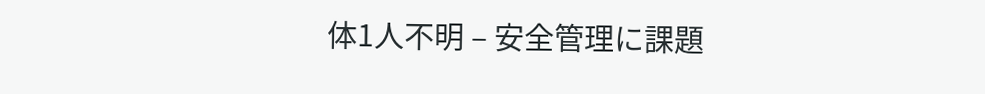体1人不明 – 安全管理に課題